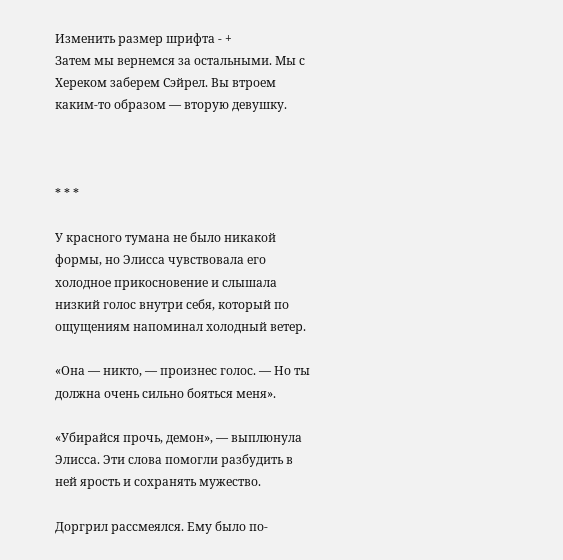Изменить размер шрифта - +
Затем мы вернемся за остальными. Мы с Хереком заберем Сэйрел. Вы втроем каким-то образом — вторую девушку.



* * *

У красного тумана не было никакой формы, но Элисса чувствовала его холодное прикосновение и слышала низкий голос внутри себя, который по ощущениям напоминал холодный ветер.

«Она — никто, — произнес голос. — Но ты должна очень сильно бояться меня».

«Убирайся прочь, демон», — выплюнула Элисса. Эти слова помогли разбудить в ней ярость и сохранять мужество.

Доргрил рассмеялся. Ему было по-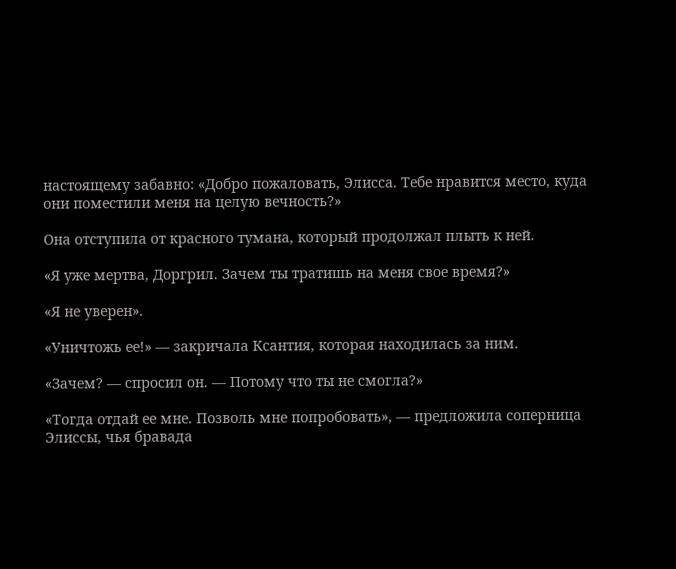настоящему забавно: «Добро пожаловать, Элисса. Тебе нравится место, куда они поместили меня на целую вечность?»

Она отступила от красного тумана, который продолжал плыть к ней.

«Я уже мертва, Доргрил. Зачем ты тратишь на меня свое время?»

«Я не уверен».

«Уничтожь ее!» — закричала Ксантия, которая находилась за ним.

«Зачем? — спросил он. — Потому что ты не смогла?»

«Тогда отдай ее мне. Позволь мне попробовать», — предложила соперница Элиссы, чья бравада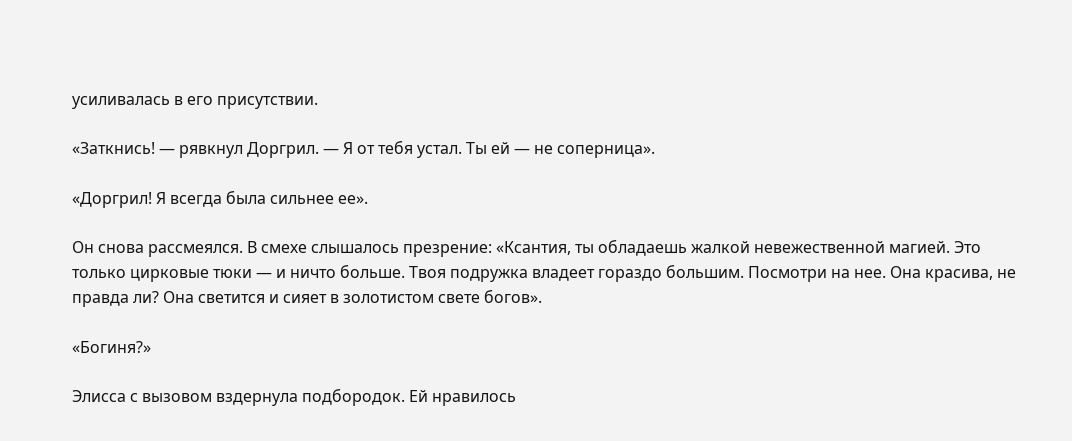усиливалась в его присутствии.

«Заткнись! — рявкнул Доргрил. — Я от тебя устал. Ты ей — не соперница».

«Доргрил! Я всегда была сильнее ее».

Он снова рассмеялся. В смехе слышалось презрение: «Ксантия, ты обладаешь жалкой невежественной магией. Это только цирковые тюки — и ничто больше. Твоя подружка владеет гораздо большим. Посмотри на нее. Она красива, не правда ли? Она светится и сияет в золотистом свете богов».

«Богиня?»

Элисса с вызовом вздернула подбородок. Ей нравилось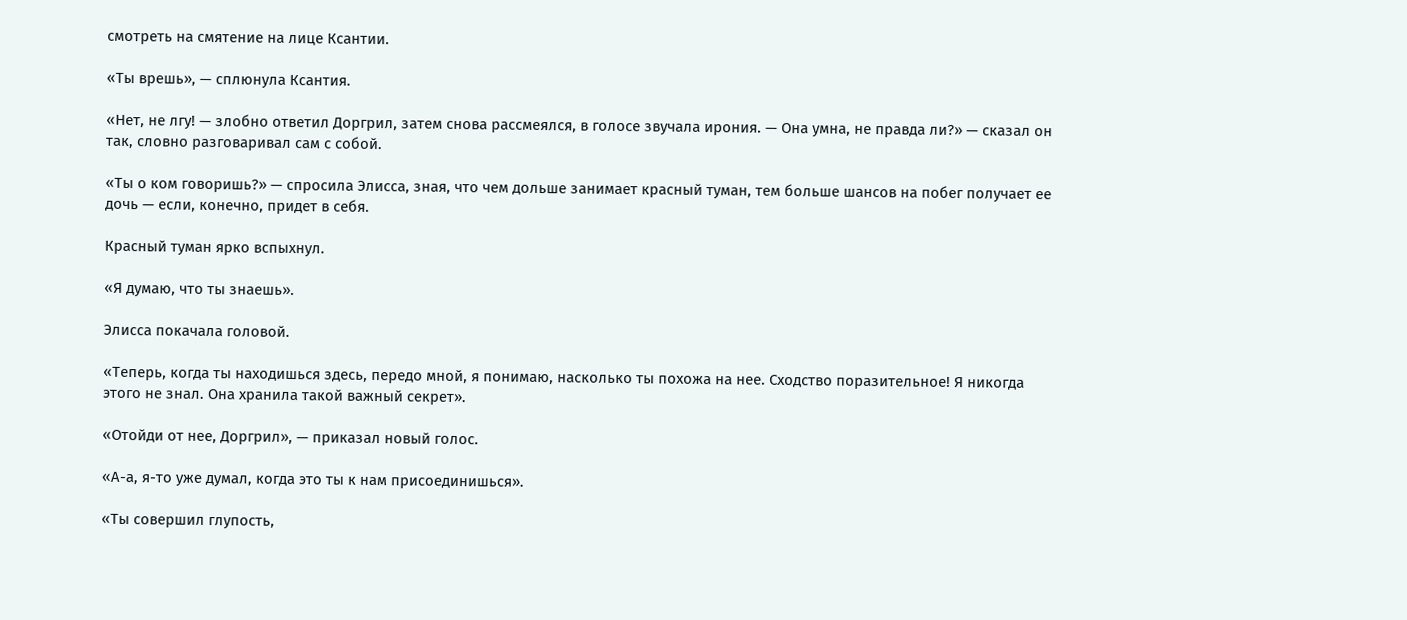смотреть на смятение на лице Ксантии.

«Ты врешь», — сплюнула Ксантия.

«Нет, не лгу! — злобно ответил Доргрил, затем снова рассмеялся, в голосе звучала ирония. — Она умна, не правда ли?» — сказал он так, словно разговаривал сам с собой.

«Ты о ком говоришь?» — спросила Элисса, зная, что чем дольше занимает красный туман, тем больше шансов на побег получает ее дочь — если, конечно, придет в себя.

Красный туман ярко вспыхнул.

«Я думаю, что ты знаешь».

Элисса покачала головой.

«Теперь, когда ты находишься здесь, передо мной, я понимаю, насколько ты похожа на нее. Сходство поразительное! Я никогда этого не знал. Она хранила такой важный секрет».

«Отойди от нее, Доргрил», — приказал новый голос.

«А-а, я-то уже думал, когда это ты к нам присоединишься».

«Ты совершил глупость,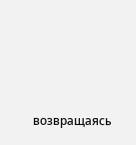возвращаясь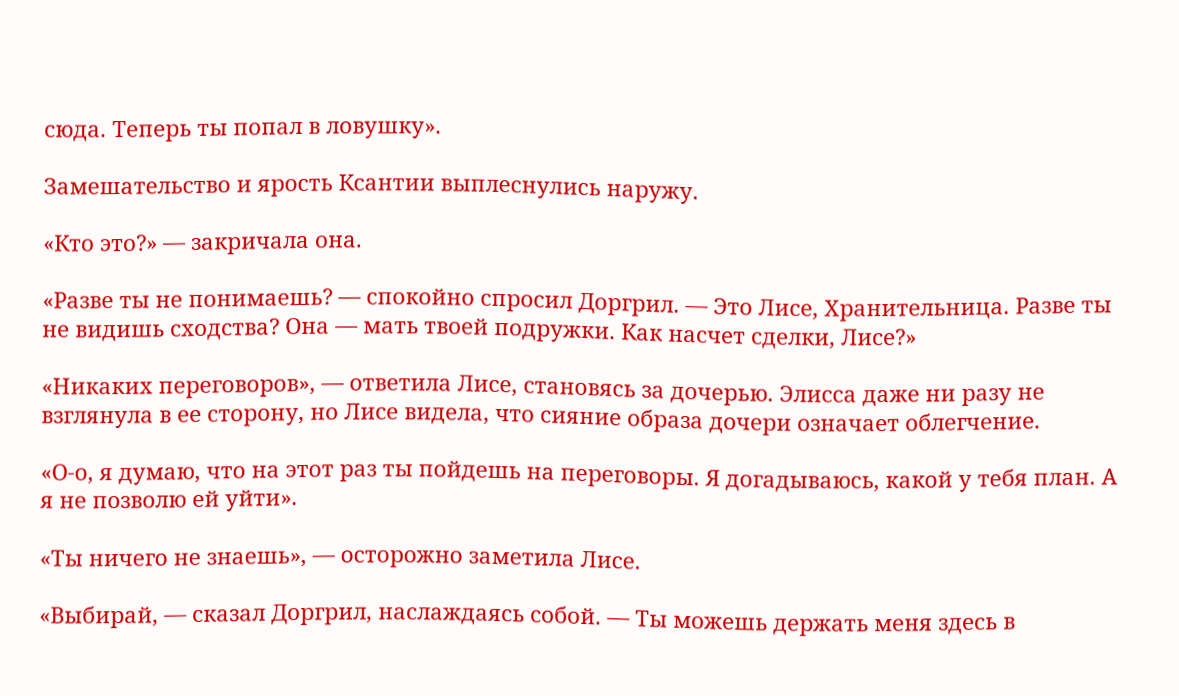сюда. Теперь ты попал в ловушку».

Замешательство и ярость Ксантии выплеснулись наружу.

«Кто это?» — закричала она.

«Разве ты не понимаешь? — спокойно спросил Доргрил. — Это Лисе, Хранительница. Разве ты не видишь сходства? Она — мать твоей подружки. Как насчет сделки, Лисе?»

«Никаких переговоров», — ответила Лисе, становясь за дочерью. Элисса даже ни разу не взглянула в ее сторону, но Лисе видела, что сияние образа дочери означает облегчение.

«О-о, я думаю, что на этот раз ты пойдешь на переговоры. Я догадываюсь, какой у тебя план. А я не позволю ей уйти».

«Ты ничего не знаешь», — осторожно заметила Лисе.

«Выбирай, — сказал Доргрил, наслаждаясь собой. — Ты можешь держать меня здесь в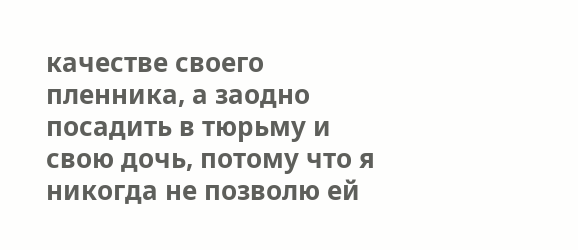качестве своего пленника, а заодно посадить в тюрьму и свою дочь, потому что я никогда не позволю ей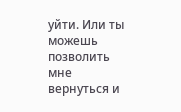уйти. Или ты можешь позволить мне вернуться и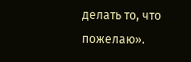делать то, что пожелаю».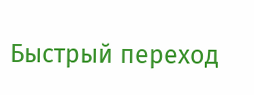Быстрый переход